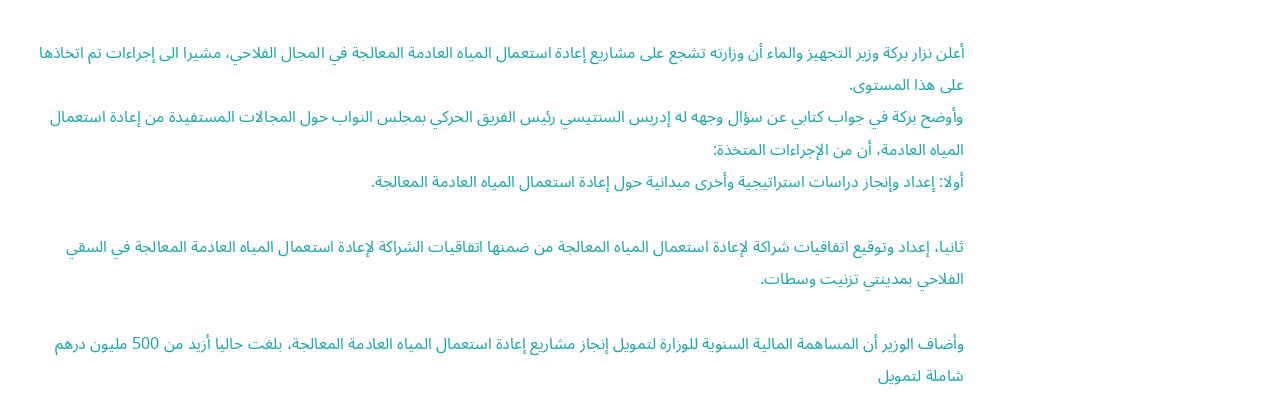أعلن نزار بركة وزير التجهيز والماء أن وزارته تشجع على مشاريع إعادة استعمال المياه العادمة المعالجة في المجال الفلاحي، مشيرا الى إجراءات تم اتخاذها على هذا المستوى.
وأوضح بركة في جواب كتابي عن سؤال وجهه له إدريس السنتيسي رئيس الفريق الحركي بمجلس النواب حول المجالات المستفيدة من إعادة استعمال المياه العادمة، أن من الإجراءات المتخذة:
أولا: إعداد وإنجاز دراسات استراتيجية وأخرى ميدانية حول إعادة استعمال المياه العادمة المعالجة.

ثانيا، إعداد وتوقيع اتفاقيات شراكة لإعادة استعمال المياه المعالجة من ضمنها اتفاقيات الشراكة لإعادة استعمال المياه العادمة المعالجة في السقي الفلاحي بمدينتي تزنيت وسطات.

وأضاف الوزير أن المساهمة المالية السنوية للوزارة لتمويل إنجاز مشاريع إعادة استعمال المياه العادمة المعالجة، بلغت حاليا أزيد من 500 مليون درهم شاملة لتمويل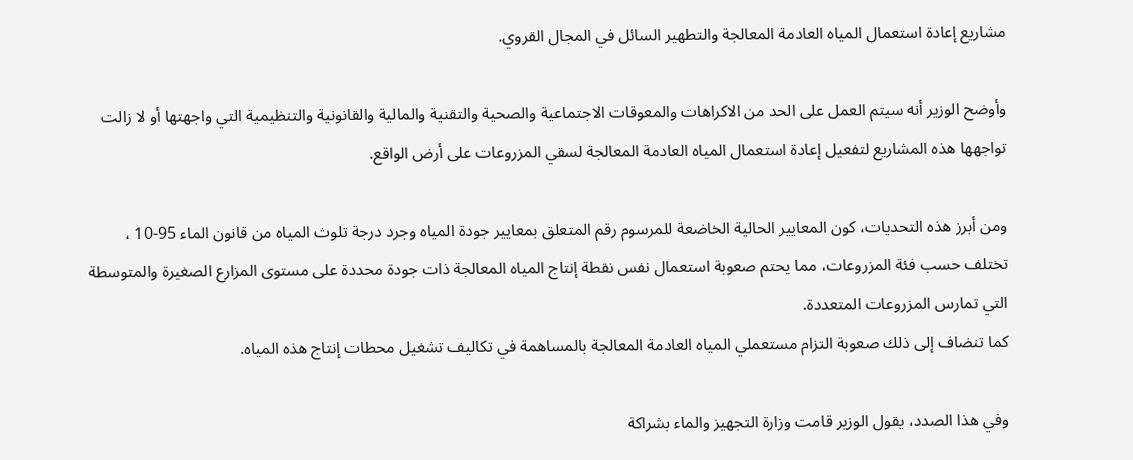مشاريع إعادة استعمال المياه العادمة المعالجة والتطهير السائل في المجال القروي.

وأوضح الوزير أنه سيتم العمل على الحد من الاكراهات والمعوقات الاجتماعية والصحية والتقنية والمالية والقانونية والتنظيمية التي واجهتها أو لا زالت تواجهها هذه المشاريع لتفعيل إعادة استعمال المياه العادمة المعالجة لسقي المزروعات على أرض الواقع.

ومن أبرز هذه التحديات، كون المعايير الحالية الخاضعة للمرسوم رقم المتعلق بمعايير جودة المياه وجرد درجة تلوث المياه من قانون الماء 95-10 ، تختلف حسب فئة المزروعات، مما يحتم صعوبة استعمال نفس نقطة إنتاج المياه المعالجة ذات جودة محددة على مستوى المزارع الصغيرة والمتوسطة التي تمارس المزروعات المتعددة.
كما تنضاف إلى ذلك صعوبة التزام مستعملي المياه العادمة المعالجة بالمساهمة في تكاليف تشغيل محطات إنتاج هذه المياه.

وفي هذا الصدد، يقول الوزير قامت وزارة التجهيز والماء بشراكة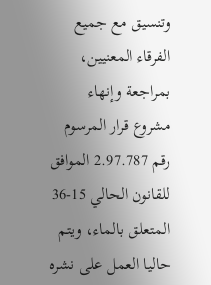وتنسيق مع جميع الفرقاء المعنيين، بمراجعة وإنهاء مشروع قرار المرسوم رقم 2.97.787 الموافق للقانون الحالي 15-36 المتعلق بالماء، ويتم حاليا العمل على نشره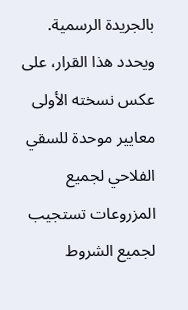بالجريدة الرسمية.
ويحدد هذا القرار، على عكس نسخته الأولى معايير موحدة للسقي الفلاحي لجميع المزروعات تستجيب لجميع الشروط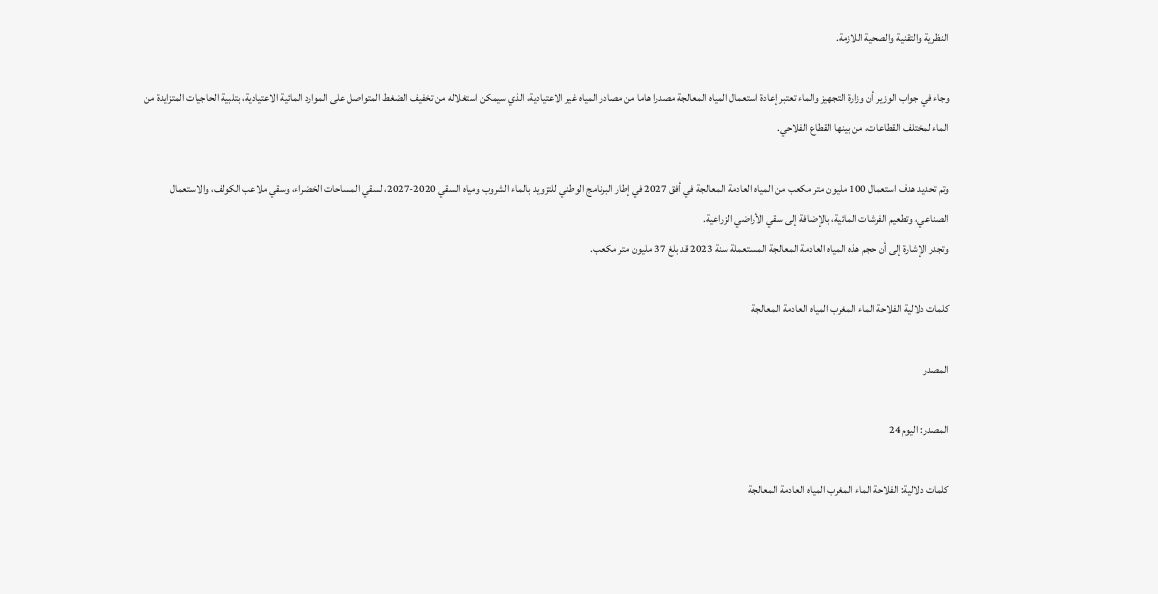النظرية والتقنية والصحية اللازمة.

وجاء في جواب الوزير أن وزارة التجهيز والماء تعتبر إعادة استعمال المياه المعالجة مصدرا هاما من مصادر المياه غير الاعتيادية، الذي سيمكن استغلاله من تخفيف الضغط المتواصل على الموارد المائية الاعتيادية، بتلبية الحاجيات المتزايدة من الماء لمختلف القطاعات، من بينها القطاع الفلاحي.

وتم تحديد هدف استعمال 100 مليون متر مكعب من المياه العادمة المعالجة في أفق 2027 في إطار البرنامج الوطني للتزويد بالماء الشروب ومياه السقي 2020-2027، لسقي المساحات الخضراء، وسقي ملاعب الكولف، والاستعمال الصناعي، وتطعيم الفرشات المائية، بالإضافة إلى سقي الأراضي الزراعية.
وتجدر الإشارة إلى أن حجم هذه المياه العادمة المعالجة المستعملة سنة 2023 قد بلغ 37 مليون متر مكعب.

كلمات دلالية الفلاحة الماء المغرب المياه العادمة المعالجة

المصدر

المصدر: اليوم 24

كلمات دلالية: الفلاحة الماء المغرب المياه العادمة المعالجة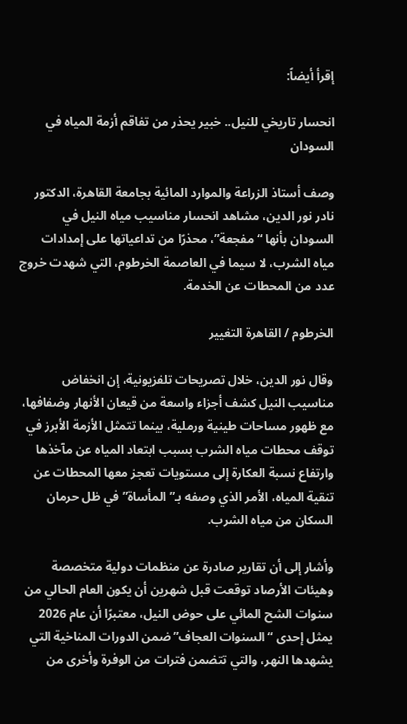إقرأ أيضاً:

انحسار تاريخي للنيل.. خبير يحذر من تفاقم أزمة المياه في السودان

وصف أستاذ الزراعة والموارد المائية بجامعة القاهرة، الدكتور نادر نور الدين، مشاهد انحسار مناسيب مياه النيل في السودان بأنها “مفجعة”، محذرًا من تداعياتها على إمدادات مياه الشرب، لا سيما في العاصمة الخرطوم، التي شهدت خروج عدد من المحطات عن الخدمة.

الخرطوم / القاهرة التغيير

وقال نور الدين، خلال تصريحات تلفزيونية، إن انخفاض مناسيب النيل كشف أجزاء واسعة من قيعان الأنهار وضفافها، مع ظهور مساحات طينية ورملية، بينما تتمثل الأزمة الأبرز في توقف محطات مياه الشرب بسبب ابتعاد المياه عن مآخذها وارتفاع نسبة العكارة إلى مستويات تعجز معها المحطات عن تنقية المياه، الأمر الذي وصفه بـ”المأساة” في ظل حرمان السكان من مياه الشرب.

وأشار إلى أن تقارير صادرة عن منظمات دولية متخصصة وهيئات الأرصاد توقعت قبل شهرين أن يكون العام الحالي من سنوات الشح المائي على حوض النيل، معتبرًا أن عام 2026 يمثل إحدى “السنوات العجاف” ضمن الدورات المناخية التي يشهدها النهر، والتي تتضمن فترات من الوفرة وأخرى من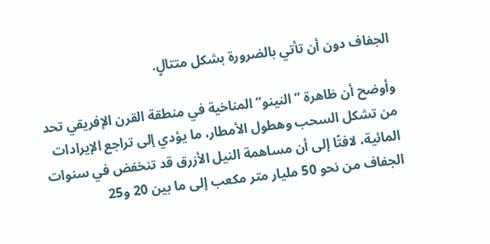الجفاف دون أن تأتي بالضرورة بشكل متتالٍ.

وأوضح أن ظاهرة “النينو” المناخية في منطقة القرن الإفريقي تحد من تشكل السحب وهطول الأمطار، ما يؤدي إلى تراجع الإيرادات المائية، لافتًا إلى أن مساهمة النيل الأزرق قد تنخفض في سنوات الجفاف من نحو 50 مليار متر مكعب إلى ما بين 20 و25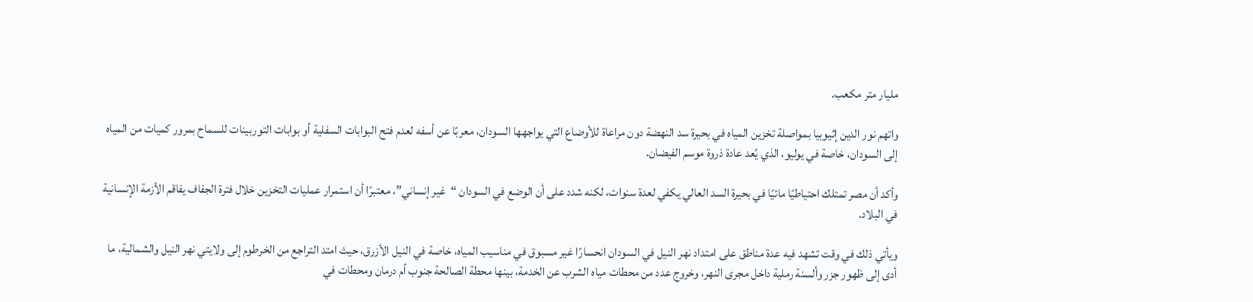مليار متر مكعب.

واتهم نور الدين إثيوبيا بمواصلة تخزين المياه في بحيرة سد النهضة دون مراعاة للأوضاع التي يواجهها السودان، معربًا عن أسفه لعدم فتح البوابات السفلية أو بوابات التوربينات للسماح بمرور كميات من المياه إلى السودان، خاصة في يوليو، الذي يُعد عادة ذروة موسم الفيضان.

وأكد أن مصر تمتلك احتياطيًا مائيًا في بحيرة السد العالي يكفي لعدة سنوات، لكنه شدد على أن الوضع في السودان “غير إنساني”، معتبرًا أن استمرار عمليات التخزين خلال فترة الجفاف يفاقم الأزمة الإنسانية في البلاد.

ويأتي ذلك في وقت تشهد فيه عدة مناطق على امتداد نهر النيل في السودان انحسارًا غير مسبوق في مناسيب المياه، خاصة في النيل الأزرق، حيث امتد التراجع من الخرطوم إلى ولايتي نهر النيل والشمالية، ما أدى إلى ظهور جزر وألسنة رملية داخل مجرى النهر، وخروج عدد من محطات مياه الشرب عن الخدمة، بينها محطة الصالحة جنوب أم درمان ومحطات في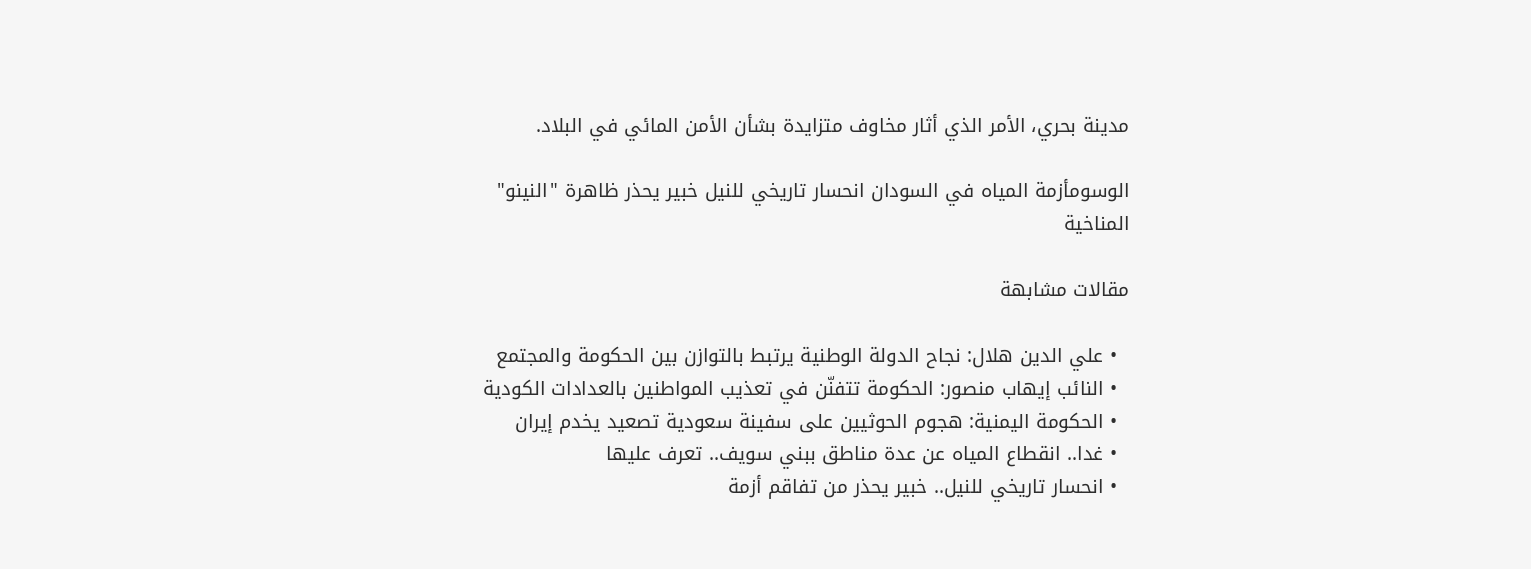مدينة بحري، الأمر الذي أثار مخاوف متزايدة بشأن الأمن المائي في البلاد.

الوسومأزمة المياه في السودان انحسار تاريخي للنيل خبير يحذر ظاهرة "النينو" المناخية

مقالات مشابهة

  • علي الدين هلال: نجاح الدولة الوطنية يرتبط بالتوازن بين الحكومة والمجتمع
  • النائب إيهاب منصور: الحكومة تتفنّن في تعذيب المواطنين بالعدادات الكودية
  • الحكومة اليمنية: هجوم الحوثيين على سفينة سعودية تصعيد يخدم إيران
  • غدا.. انقطاع المياه عن عدة مناطق ببني سويف.. تعرف عليها
  • انحسار تاريخي للنيل.. خبير يحذر من تفاقم أزمة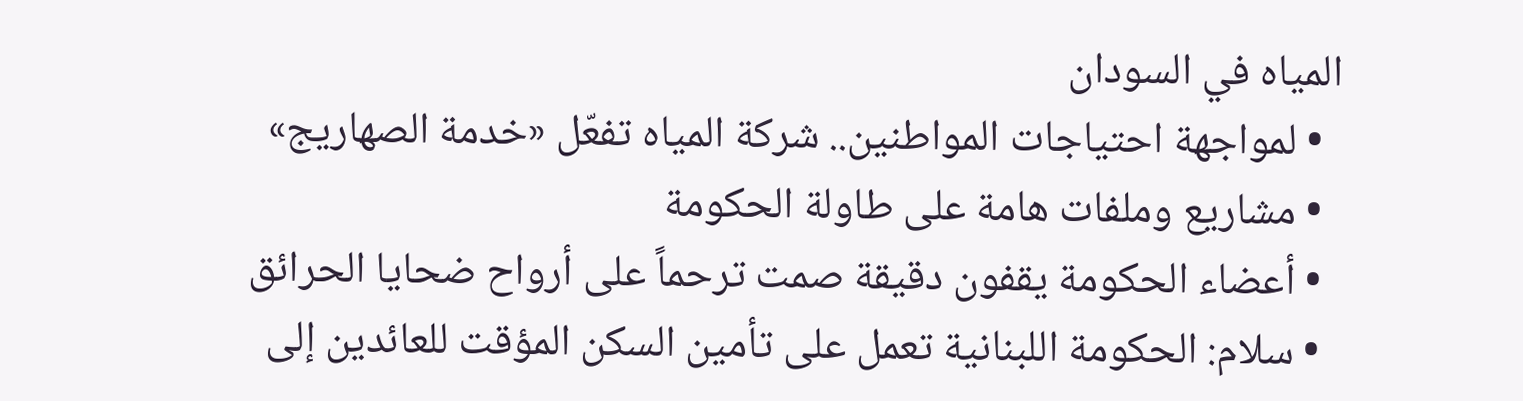المياه في السودان
  • لمواجهة احتياجات المواطنين.. شركة المياه تفعّل «خدمة الصهاريج»
  • مشاريع وملفات هامة على طاولة الحكومة
  • أعضاء الحكومة يقفون دقيقة صمت ترحماً على أرواح ضحايا الحرائق
  • سلام: الحكومة اللبنانية تعمل على تأمين السكن المؤقت للعائدين إلى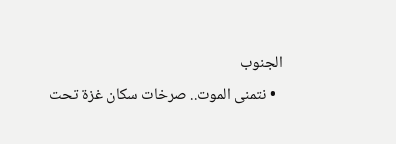الجنوب
  • نتمنى الموت.. صرخات سكان غزة تحت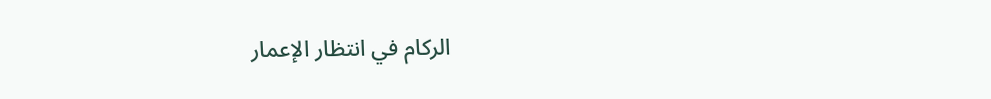الركام في انتظار الإعمار